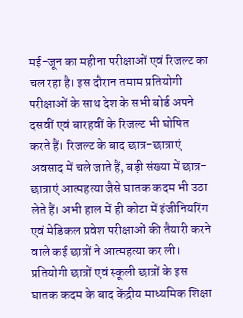मई-जून का महीना परीक्षाओं एवं रिजल्ट का चल रहा है। इस दौरान तमाम प्रतियोगी परीक्षाओं के साथ देश के सभी बोर्ड अपने दसवीं एवं बारहवीं के रिजल्ट भी घोषित करते हैं। रिजल्ट के बाद छात्र-छात्राएं अवसाद में चले जाते हैं, बड़ी संख्या में छात्र-छात्राएं आत्महत्या जैसे घातक कदम भी उठा लेते हैं। अभी हाल में ही कोटा में इंजीनियरिंग एवं मेडिकल प्रवेश परीक्षाओं की तैयारी करने वाले कई छात्रों ने आत्महत्या कर ली। प्रतियोगी छात्रों एवं स्कूली छात्रों के इस घातक कदम के बाद केंद्रीय माध्यमिक शिक्षा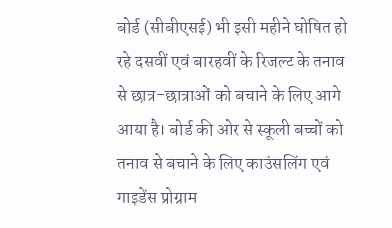बोर्ड (सीबीएसई) भी इसी महीने घोषित हो रहे दसवीं एवं बारहवीं के रिजल्ट के तनाव से छात्र-छात्राओं को बचाने के लिए आगे आया है। बोर्ड की ओर से स्कूली बच्चों को तनाव से बचाने के लिए काउंसलिंग एवं गाइडेंस प्रोग्राम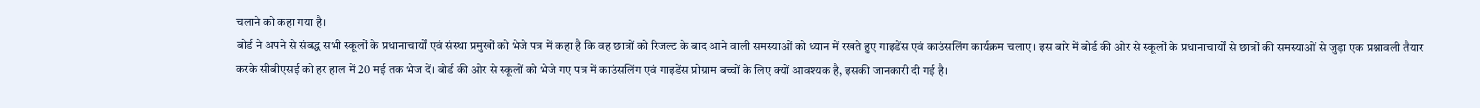चलाने को कहा गया है।
बोर्ड ने अपने से संबद्ध सभी स्कूलों के प्रधानाचार्यों एवं संस्था प्रमुखों को भेजे पत्र में कहा है कि वह छात्रों को रिजल्ट के बाद आने वाली समस्याओं को ध्यान में रखते हुए गाइडेंस एवं काउंसलिंग कार्यक्रम चलाए। इस बारे में बोर्ड की ओर से स्कूलों के प्रधानाचार्यों से छात्रों की समस्याओं से जुड़ा एक प्रश्नावली तैयार करके सीबीएसई को हर हाल में 20 मई तक भेज दें। बोर्ड की ओर से स्कूलों को भेजे गए पत्र में काउंसलिंग एवं गाइडेंस प्रोग्राम बच्चों के लिए क्यों आवश्यक है, इसकी जानकारी दी गई है।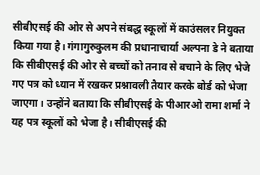सीबीएसई की ओर से अपने संबद्ध स्कूलों में काउंसलर नियुक्त किया गया है। गंगागुरुकुलम की प्रधानाचार्या अल्पना डे ने बताया कि सीबीएसई की ओर से बच्चों को तनाव से बचाने के लिए भेजे गए पत्र को ध्यान में रखकर प्रश्नावली तैयार करके बोर्ड को भेजा जाएगा। उन्होंने बताया कि सीबीएसई के पीआरओ रामा शर्मा ने यह पत्र स्कूलों को भेजा है। सीबीएसई की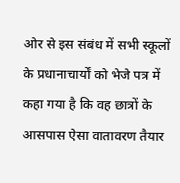ओर से इस संबंध में सभी स्कूलों के प्रधानाचार्यों को भेजे पत्र में कहा गया है कि वह छात्रों के आसपास ऐसा वातावरण तैयार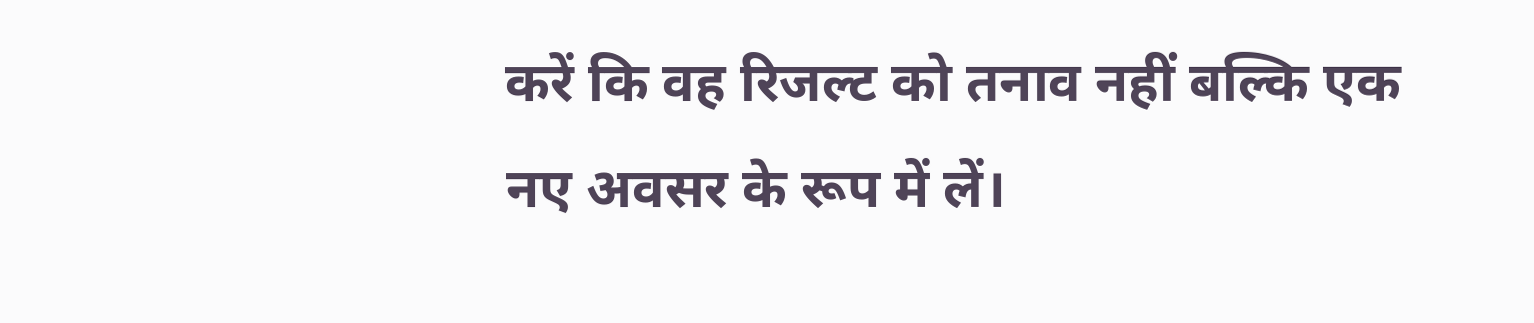करें कि वह रिजल्ट को तनाव नहीं बल्कि एक नए अवसर के रूप में लें।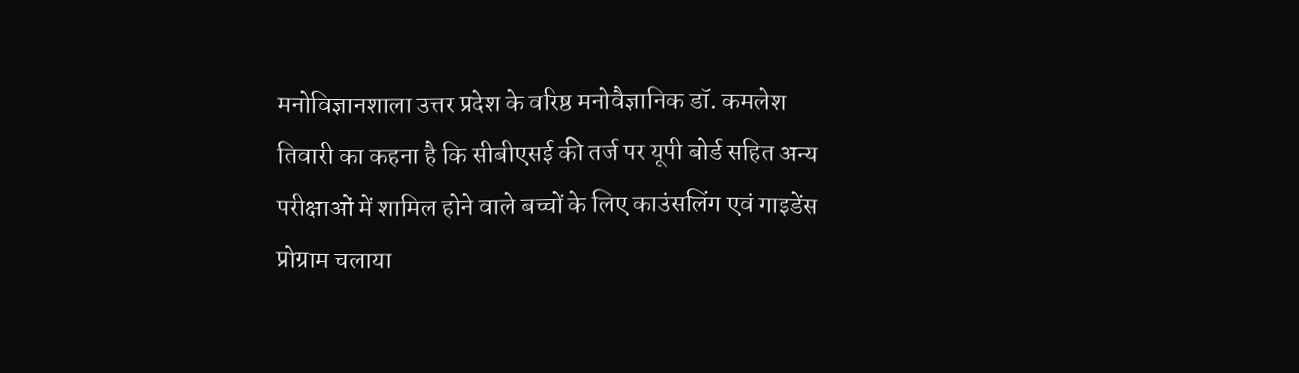मनोविज्ञानशाला उत्तर प्रदेश के वरिष्ठ मनोवैज्ञानिक डॉ. कमलेश तिवारी का कहना है कि सीबीएसई की तर्ज पर यूपी बोर्ड सहित अन्य परीक्षाओं में शामिल होने वाले बच्चों के लिए काउंसलिंग एवं गाइडेंस प्रोग्राम चलाया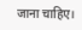जाना चाहिए।